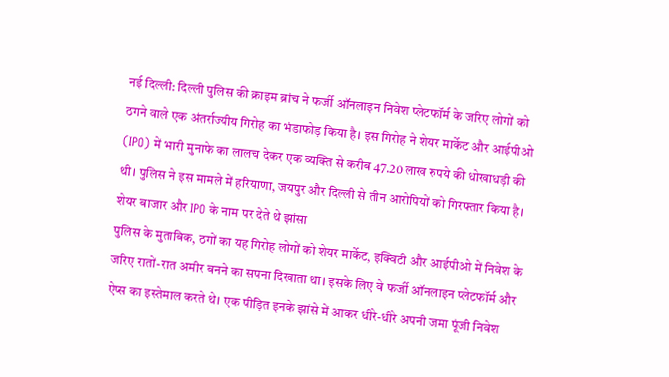नई दिल्ली: दिल्ली पुलिस की क्राइम ब्रांच ने फर्जी ऑनलाइन निवेश प्लेटफॉर्म के जरिए लोगों को ठगने वाले एक अंतर्राज्यीय गिरोह का भंडाफोड़ किया है। इस गिरोह ने शेयर मार्केट और आईपीओ (IPO) में भारी मुनाफे का लालच देकर एक व्यक्ति से करीब 47.20 लाख रुपये की धोखाधड़ी की थी। पुलिस ने इस मामले में हरियाणा, जयपुर और दिल्ली से तीन आरोपियों को गिरफ्तार किया है।
शेयर बाजार और IPO के नाम पर देते थे झांसा
पुलिस के मुताबिक, ठगों का यह गिरोह लोगों को शेयर मार्केट, इक्विटी और आईपीओ में निवेश के जरिए रातों-रात अमीर बनने का सपना दिखाता था। इसके लिए वे फर्जी ऑनलाइन प्लेटफॉर्म और ऐप्स का इस्तेमाल करते थे। एक पीड़ित इनके झांसे में आकर धीरे-धीरे अपनी जमा पूंजी निवेश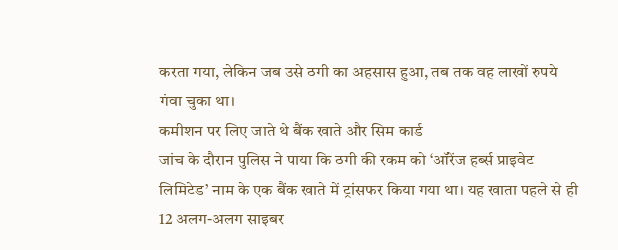करता गया, लेकिन जब उसे ठगी का अहसास हुआ, तब तक वह लाखों रुपये गंवा चुका था।
कमीशन पर लिए जाते थे बैंक खाते और सिम कार्ड
जांच के दौरान पुलिस ने पाया कि ठगी की रकम को ‘ऑरेंज हर्ब्स प्राइवेट लिमिटेड’ नाम के एक बैंक खाते में ट्रांसफर किया गया था। यह खाता पहले से ही 12 अलग-अलग साइबर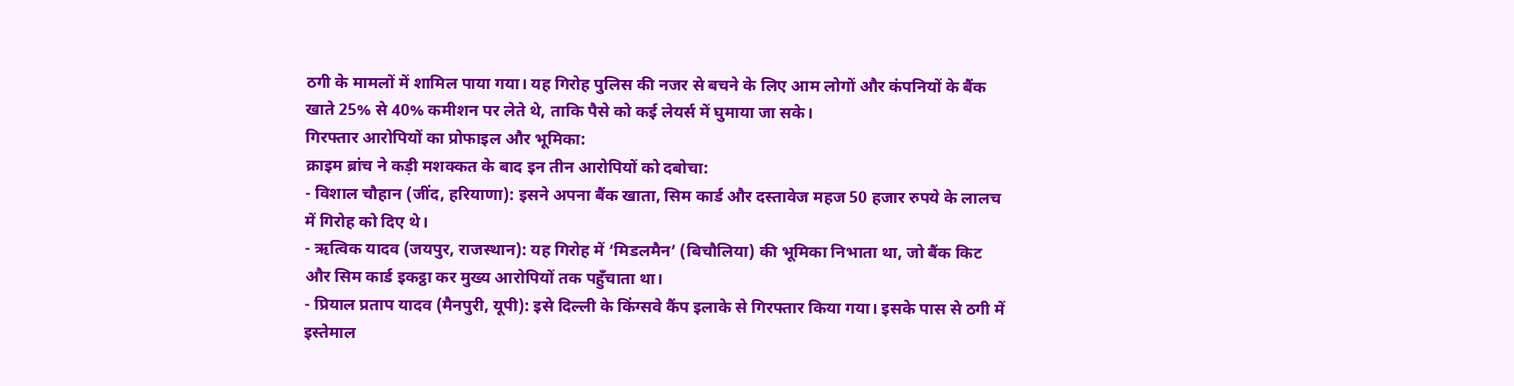ठगी के मामलों में शामिल पाया गया। यह गिरोह पुलिस की नजर से बचने के लिए आम लोगों और कंपनियों के बैंक खाते 25% से 40% कमीशन पर लेते थे, ताकि पैसे को कई लेयर्स में घुमाया जा सके।
गिरफ्तार आरोपियों का प्रोफाइल और भूमिका:
क्राइम ब्रांच ने कड़ी मशक्कत के बाद इन तीन आरोपियों को दबोचा:
- विशाल चौहान (जींद, हरियाणा): इसने अपना बैंक खाता, सिम कार्ड और दस्तावेज महज 50 हजार रुपये के लालच में गिरोह को दिए थे।
- ऋत्विक यादव (जयपुर, राजस्थान): यह गिरोह में ‘मिडलमैन’ (बिचौलिया) की भूमिका निभाता था, जो बैंक किट और सिम कार्ड इकट्ठा कर मुख्य आरोपियों तक पहुँचाता था।
- प्रियाल प्रताप यादव (मैनपुरी, यूपी): इसे दिल्ली के किंग्सवे कैंप इलाके से गिरफ्तार किया गया। इसके पास से ठगी में इस्तेमाल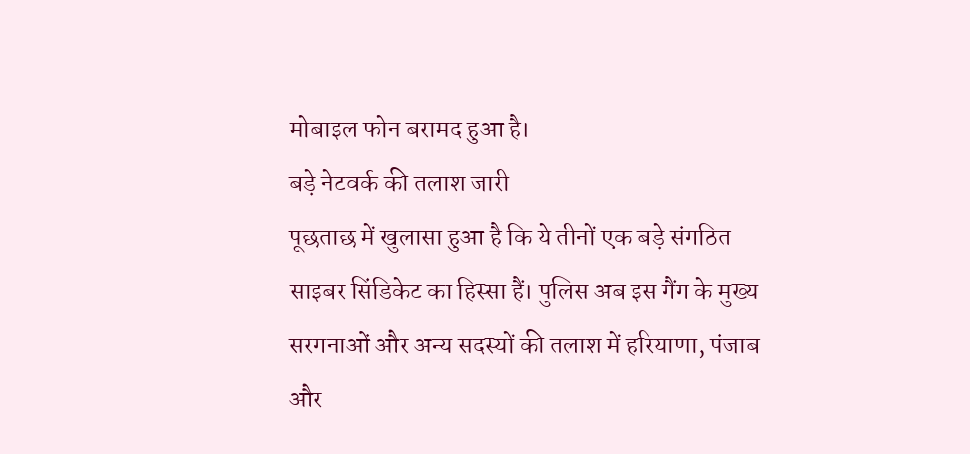मोबाइल फोन बरामद हुआ है।
बड़े नेटवर्क की तलाश जारी
पूछताछ में खुलासा हुआ है कि ये तीनों एक बड़े संगठित साइबर सिंडिकेट का हिस्सा हैं। पुलिस अब इस गैंग के मुख्य सरगनाओं और अन्य सदस्यों की तलाश में हरियाणा, पंजाब और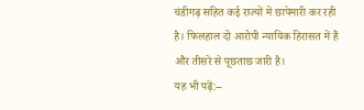चंडीगढ़ सहित कई राज्यों में छापेमारी कर रही है। फिलहाल दो आरोपी न्यायिक हिरासत में हैं और तीसरे से पूछताछ जारी है।
यह भी पढ़ें:–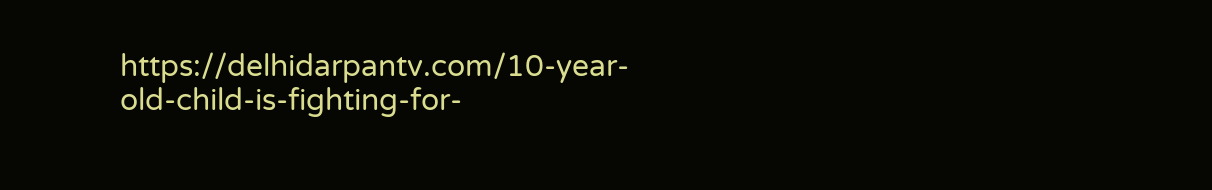https://delhidarpantv.com/10-year-old-child-is-fighting-for-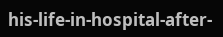his-life-in-hospital-after-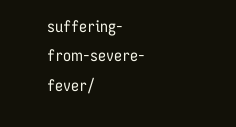suffering-from-severe-fever/